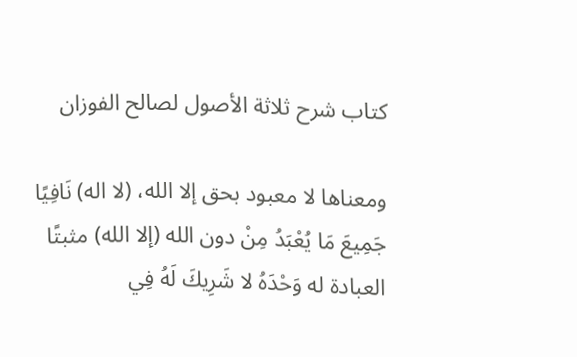كتاب شرح ثلاثة الأصول لصالح الفوزان

ومعناها لا معبود بحق إلا الله، (لا اله) نَافِيًا جَمِيعَ مَا يُعْبَدُ مِنْ دون الله (إلا الله) مثبتًا العبادة له وَحْدَهُ لا شَرِيكَ لَهُ فِي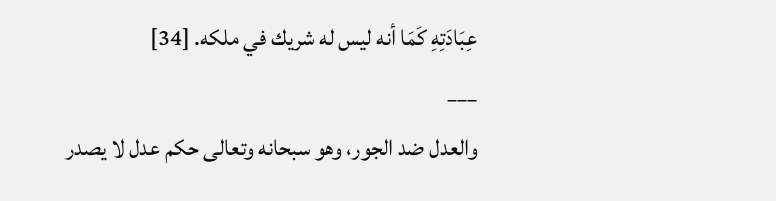عِبَادَتِهِ كَمَا أنه ليس له شريك في ملكه. [34]
___
والعدل ضد الجور، وهو سبحانه وتعالى حكم عدل لا يصدر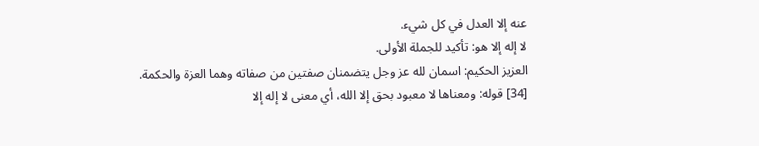عنه إلا العدل في كل شيء.
لا إله إلا هو: تأكيد للجملة الأولى.
العزيز الحكيم: اسمان لله عز وجل يتضمنان صفتين من صفاته وهما العزة والحكمة.
[34] قوله: ومعناها لا معبود بحق إلا الله، أي معنى لا إله إلا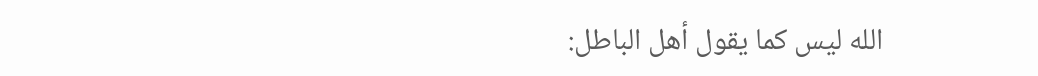الله ليس كما يقول أهل الباطل: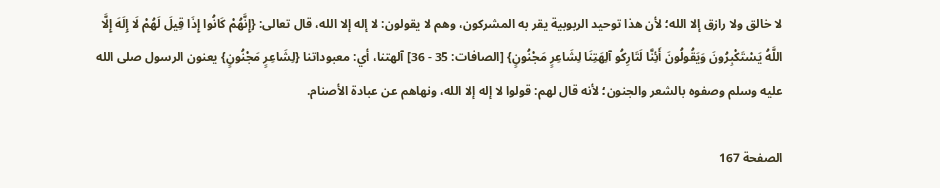لا خالق ولا رازق إلا الله؛ لأن هذا توحيد الربوبية يقر به المشركون، وهم لا يقولون: لا إله إلا الله، قال تعالى: {إِنَّهُمْ كَانُوا إِذَا قِيلَ لَهُمْ لَا إِلَهَ إِلَّا اللَّهُ يَسْتَكْبِرُونَ وَيَقُولُونَ أَئِنَّا لَتَارِكُو آلِهَتِنَا لِشَاعِرٍ مَجْنُونٍ} [الصافات: 35 - 36] آلهتنا، أي: معبوداتنا {لِشَاعِرٍ مَجْنُونٍ} يعنون الرسول صلى الله عليه وسلم وصفوه بالشعر والجنون؛ لأنه قال لهم: قولوا لا إله إلا الله، ونهاهم عن عبادة الأصنام.

الصفحة 167